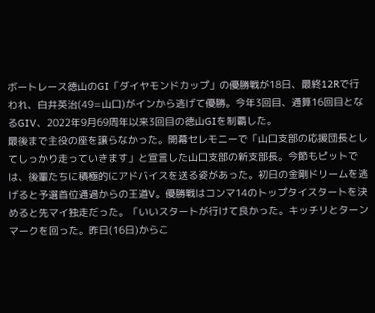ボートレース徳山のGI「ダイヤモンドカップ」の優勝戦が18日、最終12Rで行われ、白井英治(49=山口)がインから逃げて優勝。今年3回目、通算16回目となるGIV、2022年9月69周年以来3回目の徳山GIを制覇した。
最後まで主役の座を譲らなかった。開幕セレモニーで「山口支部の応援団長としてしっかり走っていきます」と宣言した山口支部の新支部長。今節もピットでは、後輩たちに積極的にアドバイスを送る姿があった。初日の金剛ドリームを逃げると予選首位通過からの王道V。優勝戦はコンマ14のトップタイスタートを決めると先マイ独走だった。「いいスタートが行けて良かった。キッチリとターンマークを回った。昨日(16日)からこ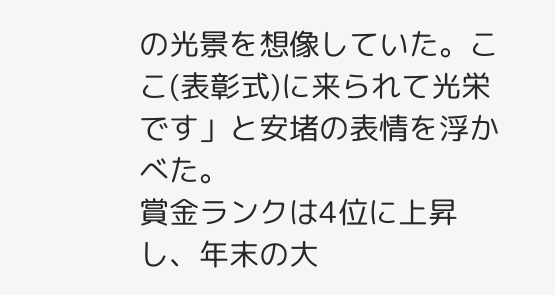の光景を想像していた。ここ(表彰式)に来られて光栄です」と安堵の表情を浮かべた。
賞金ランクは4位に上昇し、年末の大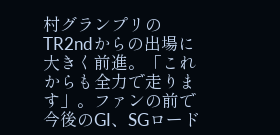村グランプリのTR2ndからの出場に大きく前進。「これからも全力で走ります」。ファンの前で今後のGI、SGロード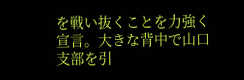を戦い抜くことを力強く宣言。大きな背中で山口支部を引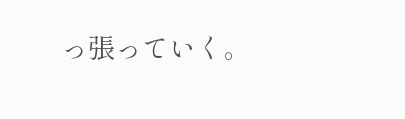っ張っていく。